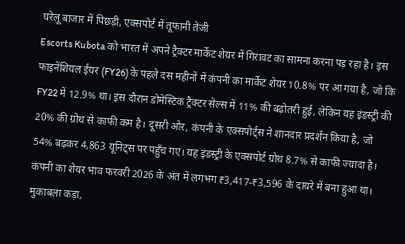घरेलू बाजार में पिछड़ी, एक्सपोर्ट में तूफानी तेजी
Escorts Kubota को भारत में अपने ट्रैक्टर मार्केट शेयर में गिरावट का सामना करना पड़ रहा है। इस फाइनेंशियल ईयर (FY26) के पहले दस महीनों में कंपनी का मार्केट शेयर 10.8% पर आ गया है, जो कि FY22 में 12.9% था। इस दौरान डोमेस्टिक ट्रैक्टर सेल्स में 11% की बढ़ोतरी हुई, लेकिन यह इंडस्ट्री की 20% की ग्रोथ से काफी कम है। दूसरी ओर, कंपनी के एक्सपोर्ट्स ने शानदार प्रदर्शन किया है, जो 54% बढ़कर 4,863 यूनिट्स पर पहुँच गए। यह इंडस्ट्री के एक्सपोर्ट ग्रोथ 8.7% से काफी ज्यादा है। कंपनी का शेयर भाव फरवरी 2026 के अंत में लगभग ₹3,417-₹3,596 के दायरे में बना हुआ था।
मुकाबला कड़ा,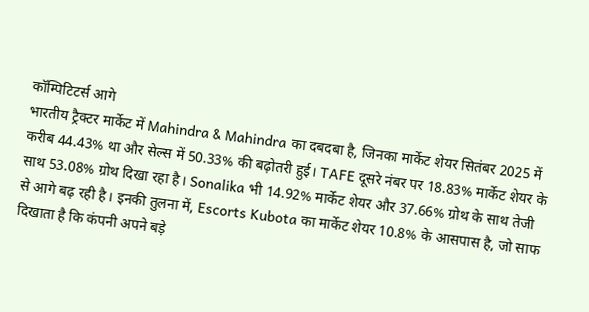कॉम्पिटिटर्स आगे
भारतीय ट्रैक्टर मार्केट में Mahindra & Mahindra का दबदबा है, जिनका मार्केट शेयर सितंबर 2025 में करीब 44.43% था और सेल्स में 50.33% की बढ़ोतरी हुई। TAFE दूसरे नंबर पर 18.83% मार्केट शेयर के साथ 53.08% ग्रोथ दिखा रहा है। Sonalika भी 14.92% मार्केट शेयर और 37.66% ग्रोथ के साथ तेजी से आगे बढ़ रही है। इनकी तुलना में, Escorts Kubota का मार्केट शेयर 10.8% के आसपास है, जो साफ दिखाता है कि कंपनी अपने बड़े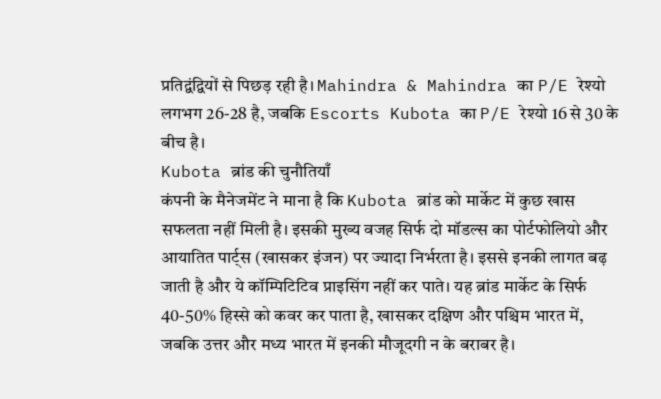प्रतिद्वंद्वियों से पिछड़ रही है। Mahindra & Mahindra का P/E रेश्यो लगभग 26-28 है, जबकि Escorts Kubota का P/E रेश्यो 16 से 30 के बीच है।
Kubota ब्रांड की चुनौतियाँ
कंपनी के मैनेजमेंट ने माना है कि Kubota ब्रांड को मार्केट में कुछ खास सफलता नहीं मिली है। इसकी मुख्य वजह सिर्फ दो मॉडल्स का पोर्टफोलियो और आयातित पार्ट्स (खासकर इंजन) पर ज्यादा निर्भरता है। इससे इनकी लागत बढ़ जाती है और ये कॉम्पिटिटिव प्राइसिंग नहीं कर पाते। यह ब्रांड मार्केट के सिर्फ 40-50% हिस्से को कवर कर पाता है, खासकर दक्षिण और पश्चिम भारत में, जबकि उत्तर और मध्य भारत में इनकी मौजूदगी न के बराबर है।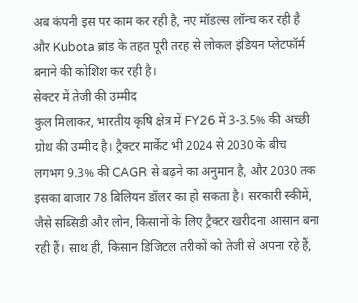अब कंपनी इस पर काम कर रही है, नए मॉडल्स लॉन्च कर रही है और Kubota ब्रांड के तहत पूरी तरह से लोकल इंडियन प्लेटफॉर्म बनाने की कोशिश कर रही है।
सेक्टर में तेजी की उम्मीद
कुल मिलाकर, भारतीय कृषि क्षेत्र में FY26 में 3-3.5% की अच्छी ग्रोथ की उम्मीद है। ट्रैक्टर मार्केट भी 2024 से 2030 के बीच लगभग 9.3% की CAGR से बढ़ने का अनुमान है, और 2030 तक इसका बाजार 78 बिलियन डॉलर का हो सकता है। सरकारी स्कीमें, जैसे सब्सिडी और लोन, किसानों के लिए ट्रैक्टर खरीदना आसान बना रही हैं। साथ ही, किसान डिजिटल तरीकों को तेजी से अपना रहे हैं,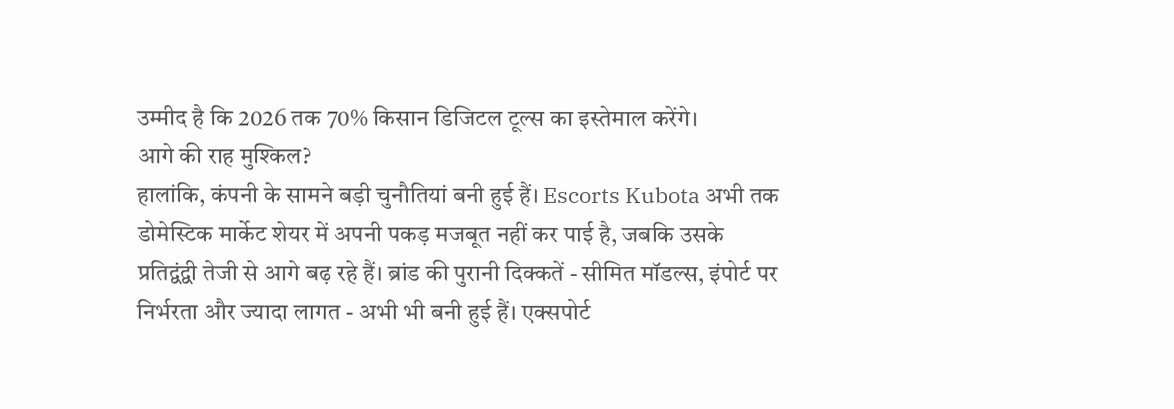उम्मीद है कि 2026 तक 70% किसान डिजिटल टूल्स का इस्तेमाल करेंगे।
आगे की राह मुश्किल?
हालांकि, कंपनी के सामने बड़ी चुनौतियां बनी हुई हैं। Escorts Kubota अभी तक डोमेस्टिक मार्केट शेयर में अपनी पकड़ मजबूत नहीं कर पाई है, जबकि उसके प्रतिद्वंद्वी तेजी से आगे बढ़ रहे हैं। ब्रांड की पुरानी दिक्कतें - सीमित मॉडल्स, इंपोर्ट पर निर्भरता और ज्यादा लागत - अभी भी बनी हुई हैं। एक्सपोर्ट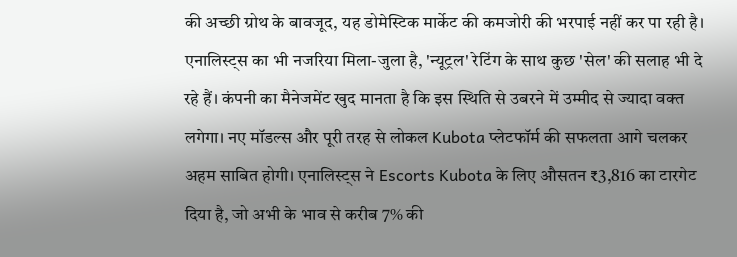की अच्छी ग्रोथ के बावजूद, यह डोमेस्टिक मार्केट की कमजोरी की भरपाई नहीं कर पा रही है। एनालिस्ट्स का भी नजरिया मिला-जुला है, 'न्यूट्रल' रेटिंग के साथ कुछ 'सेल' की सलाह भी दे रहे हैं। कंपनी का मैनेजमेंट खुद मानता है कि इस स्थिति से उबरने में उम्मीद से ज्यादा वक्त लगेगा। नए मॉडल्स और पूरी तरह से लोकल Kubota प्लेटफॉर्म की सफलता आगे चलकर अहम साबित होगी। एनालिस्ट्स ने Escorts Kubota के लिए औसतन ₹3,816 का टारगेट दिया है, जो अभी के भाव से करीब 7% की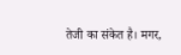तेजी का संकेत है। मगर,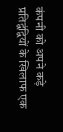कंपनी को अपने कड़े प्रतिद्वंद्वियों के खिलाफ एक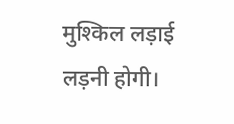मुश्किल लड़ाई लड़नी होगी।